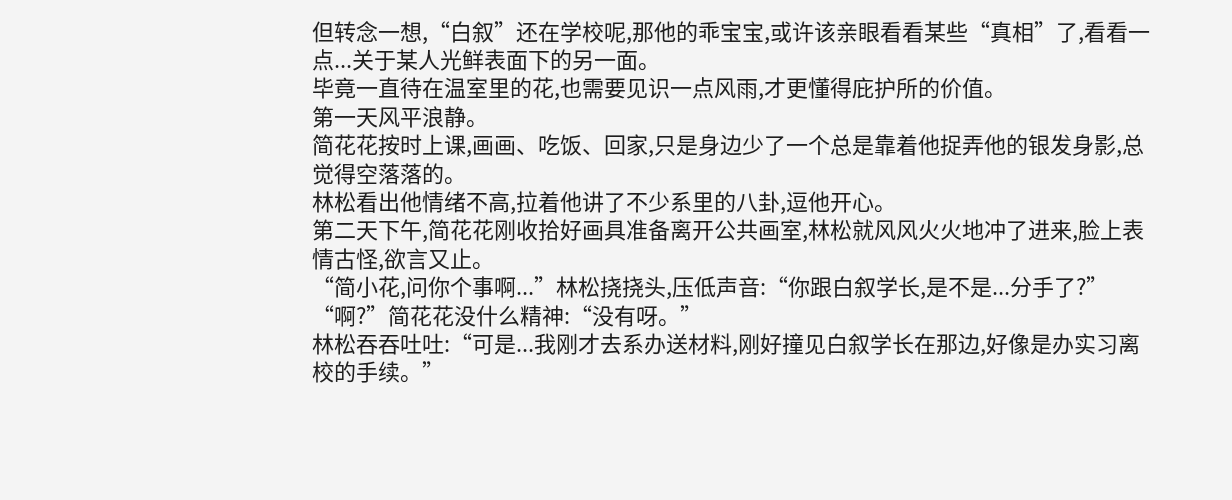但转念一想,“白叙”还在学校呢,那他的乖宝宝,或许该亲眼看看某些“真相”了,看看一点...关于某人光鲜表面下的另一面。
毕竟一直待在温室里的花,也需要见识一点风雨,才更懂得庇护所的价值。
第一天风平浪静。
简花花按时上课,画画、吃饭、回家,只是身边少了一个总是靠着他捉弄他的银发身影,总觉得空落落的。
林松看出他情绪不高,拉着他讲了不少系里的八卦,逗他开心。
第二天下午,简花花刚收拾好画具准备离开公共画室,林松就风风火火地冲了进来,脸上表情古怪,欲言又止。
“简小花,问你个事啊...”林松挠挠头,压低声音:“你跟白叙学长,是不是...分手了?”
“啊?”简花花没什么精神:“没有呀。”
林松吞吞吐吐:“可是...我刚才去系办送材料,刚好撞见白叙学长在那边,好像是办实习离校的手续。”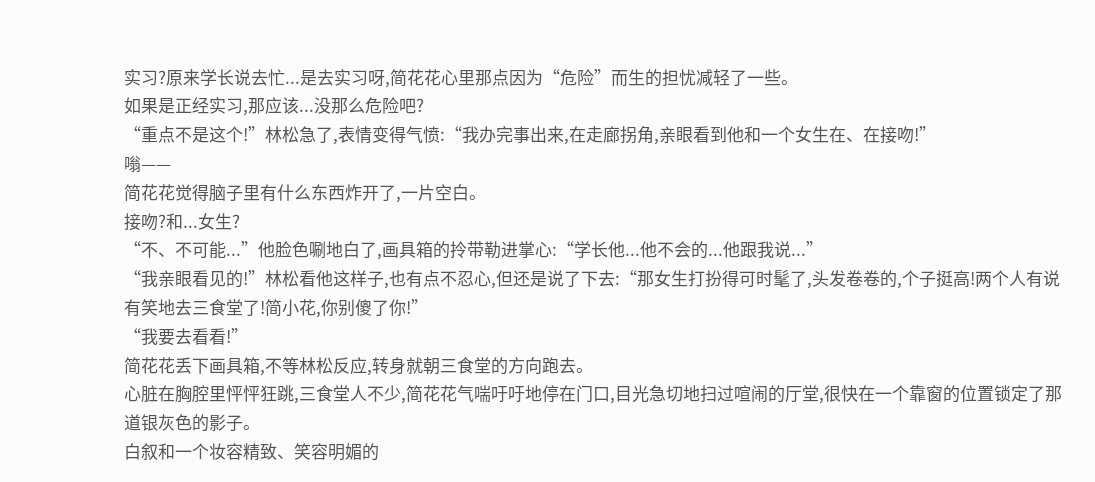实习?原来学长说去忙...是去实习呀,简花花心里那点因为“危险”而生的担忧减轻了一些。
如果是正经实习,那应该...没那么危险吧?
“重点不是这个!”林松急了,表情变得气愤:“我办完事出来,在走廊拐角,亲眼看到他和一个女生在、在接吻!”
嗡——
简花花觉得脑子里有什么东西炸开了,一片空白。
接吻?和...女生?
“不、不可能...”他脸色唰地白了,画具箱的拎带勒进掌心:“学长他...他不会的...他跟我说...”
“我亲眼看见的!”林松看他这样子,也有点不忍心,但还是说了下去:“那女生打扮得可时髦了,头发卷卷的,个子挺高!两个人有说有笑地去三食堂了!简小花,你别傻了你!”
“我要去看看!”
简花花丢下画具箱,不等林松反应,转身就朝三食堂的方向跑去。
心脏在胸腔里怦怦狂跳,三食堂人不少,简花花气喘吁吁地停在门口,目光急切地扫过喧闹的厅堂,很快在一个靠窗的位置锁定了那道银灰色的影子。
白叙和一个妆容精致、笑容明媚的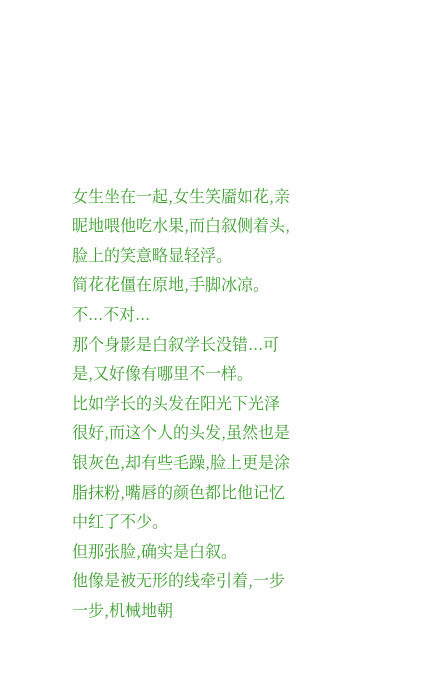女生坐在一起,女生笑靥如花,亲昵地喂他吃水果,而白叙侧着头,脸上的笑意略显轻浮。
简花花僵在原地,手脚冰凉。
不...不对...
那个身影是白叙学长没错...可是,又好像有哪里不一样。
比如学长的头发在阳光下光泽很好,而这个人的头发,虽然也是银灰色,却有些毛躁,脸上更是涂脂抹粉,嘴唇的颜色都比他记忆中红了不少。
但那张脸,确实是白叙。
他像是被无形的线牵引着,一步一步,机械地朝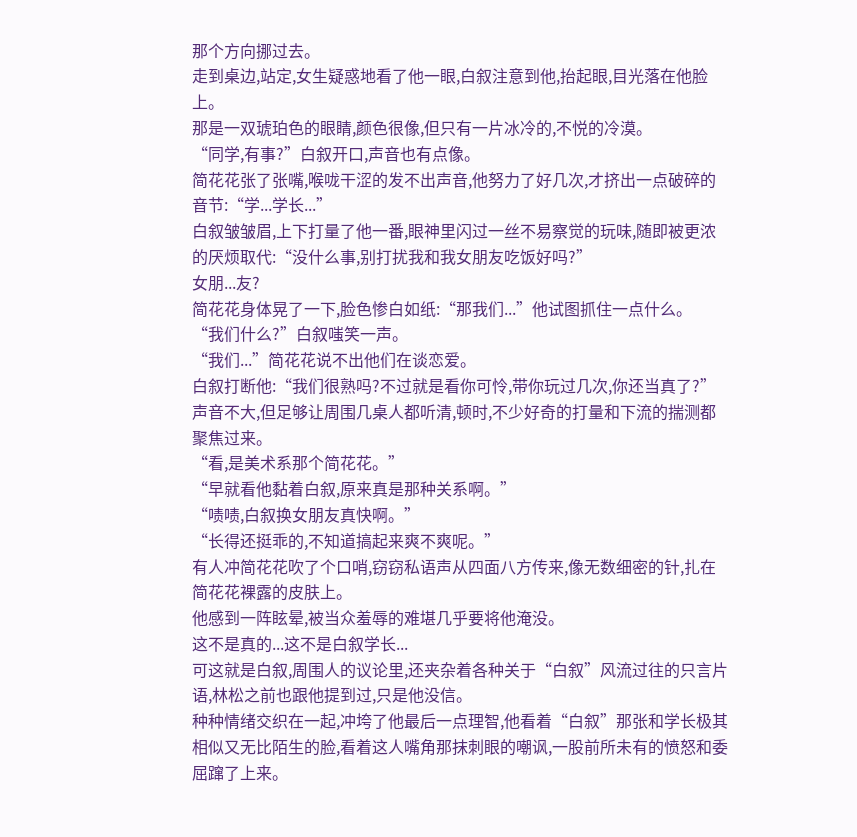那个方向挪过去。
走到桌边,站定,女生疑惑地看了他一眼,白叙注意到他,抬起眼,目光落在他脸上。
那是一双琥珀色的眼睛,颜色很像,但只有一片冰冷的,不悦的冷漠。
“同学,有事?”白叙开口,声音也有点像。
简花花张了张嘴,喉咙干涩的发不出声音,他努力了好几次,才挤出一点破碎的音节:“学...学长...”
白叙皱皱眉,上下打量了他一番,眼神里闪过一丝不易察觉的玩味,随即被更浓的厌烦取代:“没什么事,别打扰我和我女朋友吃饭好吗?”
女朋...友?
简花花身体晃了一下,脸色惨白如纸:“那我们...”他试图抓住一点什么。
“我们什么?”白叙嗤笑一声。
“我们...”简花花说不出他们在谈恋爱。
白叙打断他:“我们很熟吗?不过就是看你可怜,带你玩过几次,你还当真了?”
声音不大,但足够让周围几桌人都听清,顿时,不少好奇的打量和下流的揣测都聚焦过来。
“看,是美术系那个简花花。”
“早就看他黏着白叙,原来真是那种关系啊。”
“啧啧,白叙换女朋友真快啊。”
“长得还挺乖的,不知道搞起来爽不爽呢。”
有人冲简花花吹了个口哨,窃窃私语声从四面八方传来,像无数细密的针,扎在简花花裸露的皮肤上。
他感到一阵眩晕,被当众羞辱的难堪几乎要将他淹没。
这不是真的...这不是白叙学长...
可这就是白叙,周围人的议论里,还夹杂着各种关于“白叙”风流过往的只言片语,林松之前也跟他提到过,只是他没信。
种种情绪交织在一起,冲垮了他最后一点理智,他看着“白叙”那张和学长极其相似又无比陌生的脸,看着这人嘴角那抹刺眼的嘲讽,一股前所未有的愤怒和委屈蹿了上来。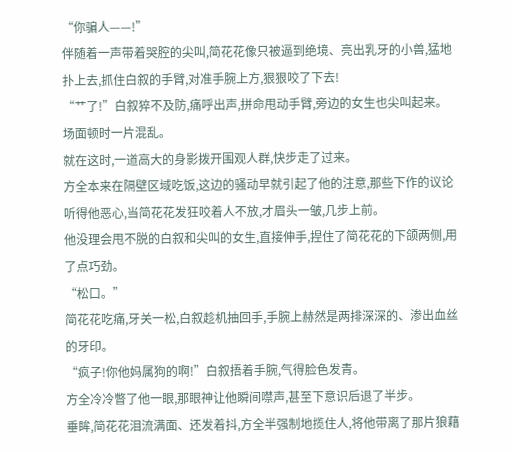“你骗人——!”
伴随着一声带着哭腔的尖叫,简花花像只被逼到绝境、亮出乳牙的小兽,猛地扑上去,抓住白叙的手臂,对准手腕上方,狠狠咬了下去!
“艹了!”白叙猝不及防,痛呼出声,拼命甩动手臂,旁边的女生也尖叫起来。
场面顿时一片混乱。
就在这时,一道高大的身影拨开围观人群,快步走了过来。
方全本来在隔壁区域吃饭,这边的骚动早就引起了他的注意,那些下作的议论听得他恶心,当简花花发狂咬着人不放,才眉头一皱,几步上前。
他没理会甩不脱的白叙和尖叫的女生,直接伸手,捏住了简花花的下颌两侧,用了点巧劲。
“松口。”
简花花吃痛,牙关一松,白叙趁机抽回手,手腕上赫然是两排深深的、渗出血丝的牙印。
“疯子!你他妈属狗的啊!”白叙捂着手腕,气得脸色发青。
方全冷冷瞥了他一眼,那眼神让他瞬间噤声,甚至下意识后退了半步。
垂眸,简花花泪流满面、还发着抖,方全半强制地揽住人,将他带离了那片狼藉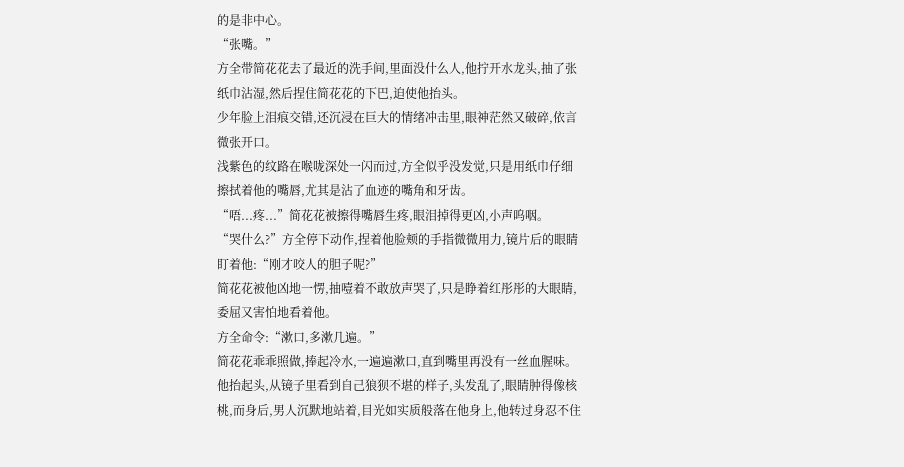的是非中心。
“张嘴。”
方全带简花花去了最近的洗手间,里面没什么人,他拧开水龙头,抽了张纸巾沾湿,然后捏住简花花的下巴,迫使他抬头。
少年脸上泪痕交错,还沉浸在巨大的情绪冲击里,眼神茫然又破碎,依言微张开口。
浅紫色的纹路在喉咙深处一闪而过,方全似乎没发觉,只是用纸巾仔细擦拭着他的嘴唇,尤其是沾了血迹的嘴角和牙齿。
“唔...疼...”简花花被擦得嘴唇生疼,眼泪掉得更凶,小声呜咽。
“哭什么?”方全停下动作,捏着他脸颊的手指微微用力,镜片后的眼睛盯着他:“刚才咬人的胆子呢?”
简花花被他凶地一愣,抽噎着不敢放声哭了,只是睁着红彤彤的大眼睛,委屈又害怕地看着他。
方全命令:“漱口,多漱几遍。”
简花花乖乖照做,捧起冷水,一遍遍漱口,直到嘴里再没有一丝血腥味。
他抬起头,从镜子里看到自己狼狈不堪的样子,头发乱了,眼睛肿得像核桃,而身后,男人沉默地站着,目光如实质般落在他身上,他转过身忍不住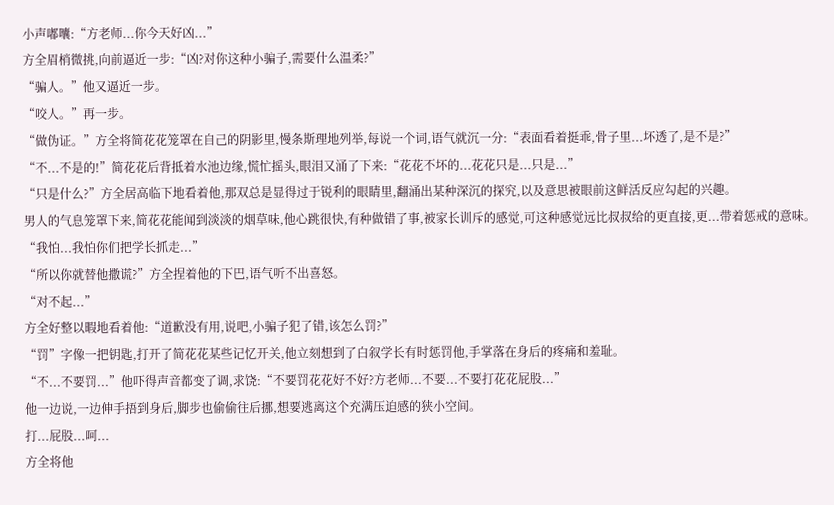小声嘟囔:“方老师...你今天好凶...”
方全眉梢微挑,向前逼近一步:“凶?对你这种小骗子,需要什么温柔?”
“骗人。”他又逼近一步。
“咬人。”再一步。
“做伪证。”方全将简花花笼罩在自己的阴影里,慢条斯理地列举,每说一个词,语气就沉一分:“表面看着挺乖,骨子里...坏透了,是不是?”
“不...不是的!”简花花后背抵着水池边缘,慌忙摇头,眼泪又涌了下来:“花花不坏的...花花只是...只是...”
“只是什么?”方全居高临下地看着他,那双总是显得过于锐利的眼睛里,翻涌出某种深沉的探究,以及意思被眼前这鲜活反应勾起的兴趣。
男人的气息笼罩下来,简花花能闻到淡淡的烟草味,他心跳很快,有种做错了事,被家长训斥的感觉,可这种感觉远比叔叔给的更直接,更...带着惩戒的意味。
“我怕...我怕你们把学长抓走...”
“所以你就替他撒谎?”方全捏着他的下巴,语气听不出喜怒。
“对不起...”
方全好整以暇地看着他:“道歉没有用,说吧,小骗子犯了错,该怎么罚?”
“罚”字像一把钥匙,打开了简花花某些记忆开关,他立刻想到了白叙学长有时惩罚他,手掌落在身后的疼痛和羞耻。
“不...不要罚...”他吓得声音都变了调,求饶:“不要罚花花好不好?方老师...不要...不要打花花屁股...”
他一边说,一边伸手捂到身后,脚步也偷偷往后挪,想要逃离这个充满压迫感的狭小空间。
打...屁股...呵...
方全将他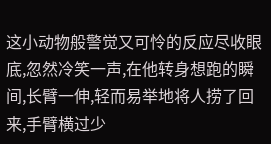这小动物般警觉又可怜的反应尽收眼底,忽然冷笑一声,在他转身想跑的瞬间,长臂一伸,轻而易举地将人捞了回来,手臂横过少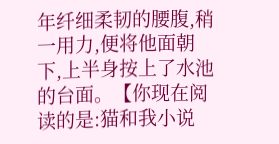年纤细柔韧的腰腹,稍一用力,便将他面朝下,上半身按上了水池的台面。【你现在阅读的是:猫和我小说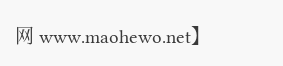网 www.maohewo.net】